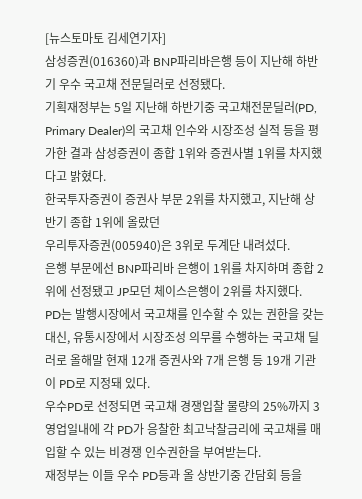[뉴스토마토 김세연기자]
삼성증권(016360)과 BNP파리바은행 등이 지난해 하반기 우수 국고채 전문딜러로 선정됐다.
기획재정부는 5일 지난해 하반기중 국고채전문딜러(PD, Primary Dealer)의 국고채 인수와 시장조성 실적 등을 평가한 결과 삼성증권이 종합 1위와 증권사별 1위를 차지했다고 밝혔다.
한국투자증권이 증권사 부문 2위를 차지했고, 지난해 상반기 종합 1위에 올랐던
우리투자증권(005940)은 3위로 두계단 내려섰다.
은행 부문에선 BNP파리바 은행이 1위를 차지하며 종합 2위에 선정됐고 JP모던 체이스은행이 2위를 차지했다.
PD는 발행시장에서 국고채를 인수할 수 있는 권한을 갖는 대신, 유통시장에서 시장조성 의무를 수행하는 국고채 딜러로 올해말 현재 12개 증권사와 7개 은행 등 19개 기관이 PD로 지정돼 있다.
우수PD로 선정되면 국고채 경쟁입찰 물량의 25%까지 3영업일내에 각 PD가 응찰한 최고낙찰금리에 국고채를 매입할 수 있는 비경쟁 인수권한을 부여받는다.
재정부는 이들 우수 PD등과 올 상반기중 간담회 등을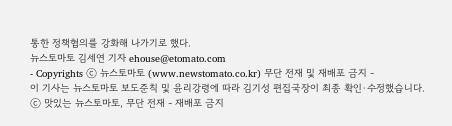통한 정책협의를 강화해 나가기로 했다.
뉴스토마토 김세연 기자 ehouse@etomato.com
- Copyrights ⓒ 뉴스토마토 (www.newstomato.co.kr) 무단 전재 및 재배포 금지 -
이 기사는 뉴스토마토 보도준칙 및 윤리강령에 따라 김기성 편집국장이 최종 확인·수정했습니다.
ⓒ 맛있는 뉴스토마토, 무단 전재 - 재배포 금지